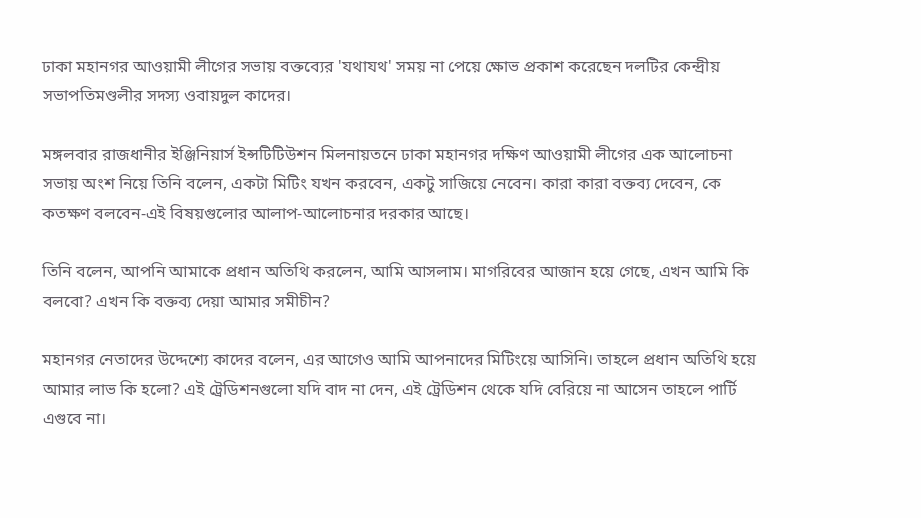ঢাকা মহানগর আওয়ামী লীগের সভায় বক্তব্যের 'যথাযথ' সময় না পেয়ে ক্ষোভ প্রকাশ করেছেন দলটির কেন্দ্রীয় সভাপতিমণ্ডলীর সদস্য ওবায়দুল কাদের।

মঙ্গলবার রাজধানীর ইঞ্জিনিয়ার্স ইন্সটিটিউশন মিলনায়তনে ঢাকা মহানগর দক্ষিণ আওয়ামী লীগের এক আলোচনা সভায় অংশ নিয়ে তিনি বলেন, একটা মিটিং যখন করবেন, একটু সাজিয়ে নেবেন। কারা কারা বক্তব্য দেবেন, কে কতক্ষণ বলবেন-এই বিষয়গুলোর আলাপ-আলোচনার দরকার আছে।

তিনি বলেন, আপনি আমাকে প্রধান অতিথি করলেন, আমি আসলাম। মাগরিবের আজান হয়ে গেছে, এখন আমি কি বলবো? এখন কি বক্তব্য দেয়া আমার সমীচীন?

মহানগর নেতাদের উদ্দেশ্যে কাদের বলেন, এর আগেও আমি আপনাদের মিটিংয়ে আসিনি। তাহলে প্রধান অতিথি হয়ে আমার লাভ কি হলো? এই ট্রেডিশনগুলো যদি বাদ না দেন, এই ট্রেডিশন থেকে যদি বেরিয়ে না আসেন তাহলে পার্টি এগুবে না।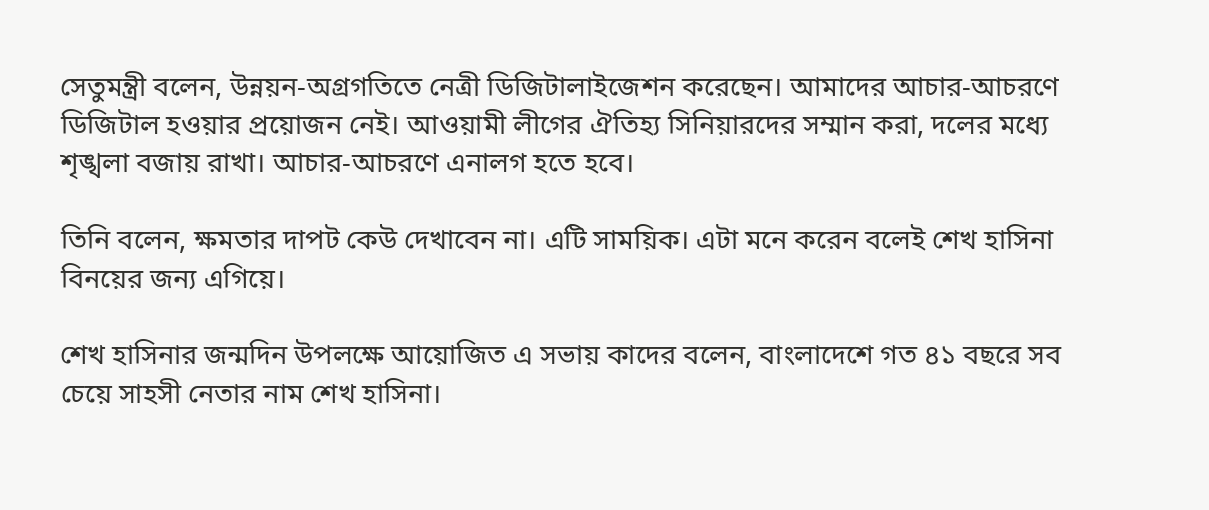সেতুমন্ত্রী বলেন, উন্নয়ন-অগ্রগতিতে নেত্রী ডিজিটালাইজেশন করেছেন। আমাদের আচার-আচরণে ডিজিটাল হওয়ার প্রয়োজন নেই। আওয়ামী লীগের ঐতিহ্য সিনিয়ারদের সম্মান করা, দলের মধ্যে শৃঙ্খলা বজায় রাখা। আচার-আচরণে এনালগ হতে হবে।

তিনি বলেন, ক্ষমতার দাপট কেউ দেখাবেন না। এটি সাময়িক। এটা মনে করেন বলেই শেখ হাসিনা বিনয়ের জন্য এগিয়ে।

শেখ হাসিনার জন্মদিন উপলক্ষে আয়োজিত এ সভায় কাদের বলেন, বাংলাদেশে গত ৪১ বছরে সব চেয়ে সাহসী নেতার নাম শেখ হাসিনা।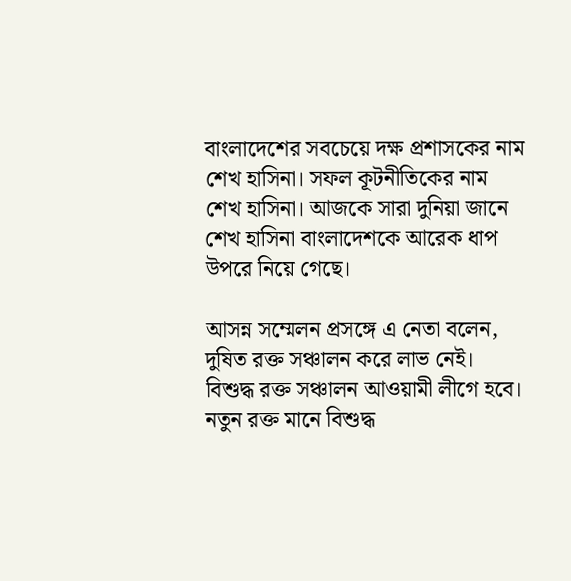বাংলাদেশের সবচেয়ে দক্ষ প্রশাসকের নাম শেখ হাসিনা। সফল কূটনীতিকের নাম শেখ হাসিনা। আজকে সারা দুনিয়া জানে শেখ হাসিনা বাংলাদেশকে আরেক ধাপ উপরে নিয়ে গেছে।

আসন্ন সম্মেলন প্রসঙ্গে এ নেতা বলেন, দুষিত রক্ত সঞ্চালন করে লাভ নেই। বিশুদ্ধ রক্ত সঞ্চালন আওয়ামী লীগে হবে। নতুন রক্ত মানে বিশুদ্ধ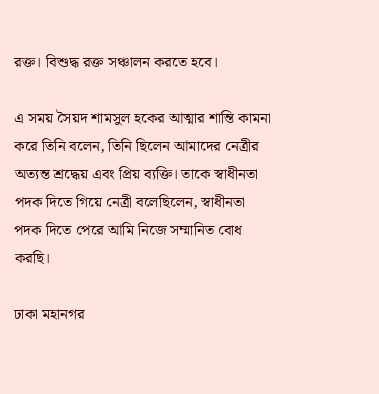রক্ত। বিশুদ্ধ রক্ত সঞ্চালন করতে হবে।

এ সময় সৈয়দ শামসুল হকের আত্মার শান্তি কামনা করে তিনি বলেন, তিনি ছিলেন আমাদের নেত্রীর অত্যন্ত শ্রদ্ধেয় এবং প্রিয় ব্যক্তি। তাকে স্বাধীনতা পদক দিতে গিয়ে নেত্রী বলেছিলেন, স্বাধীনতা পদক দিতে পেরে আমি নিজে সম্মানিত বোধ করছি।

ঢাকা মহানগর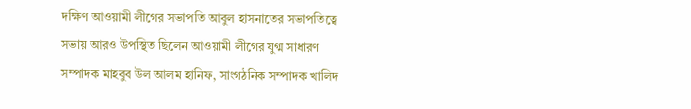দক্ষিণ আওয়ামী লীগের সভাপতি আবুল হাসনাতের সভাপতিত্বে সভায় আরও উপস্থিত ছিলেন আওয়ামী লীগের যুগ্ম সাধারণ সম্পাদক মাহবুব উল আলম হানিফ, সাংগঠনিক সম্পাদক খালিদ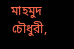মাহমুদ চৌধুরী,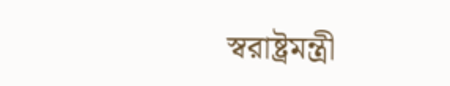স্বরাষ্ট্রমন্ত্রী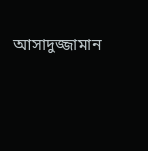আসাদুজ্জামান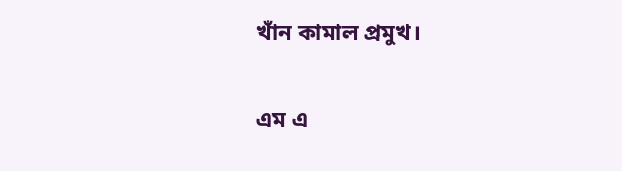খাঁন কামাল প্রমুখ।

এম এ